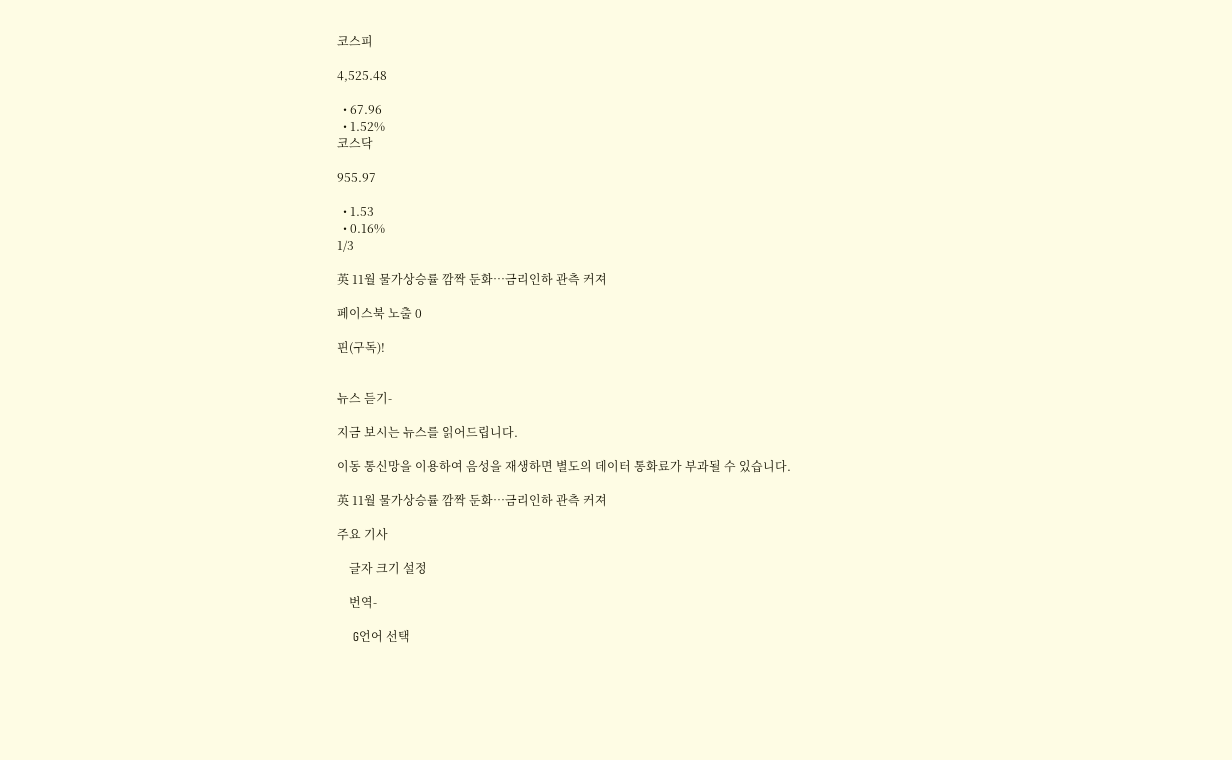코스피

4,525.48

  • 67.96
  • 1.52%
코스닥

955.97

  • 1.53
  • 0.16%
1/3

英 11월 물가상승률 깜짝 둔화…금리인하 관측 커져

페이스북 노출 0

핀(구독)!


뉴스 듣기-

지금 보시는 뉴스를 읽어드립니다.

이동 통신망을 이용하여 음성을 재생하면 별도의 데이터 통화료가 부과될 수 있습니다.

英 11월 물가상승률 깜짝 둔화…금리인하 관측 커져

주요 기사

    글자 크기 설정

    번역-

    G언어 선택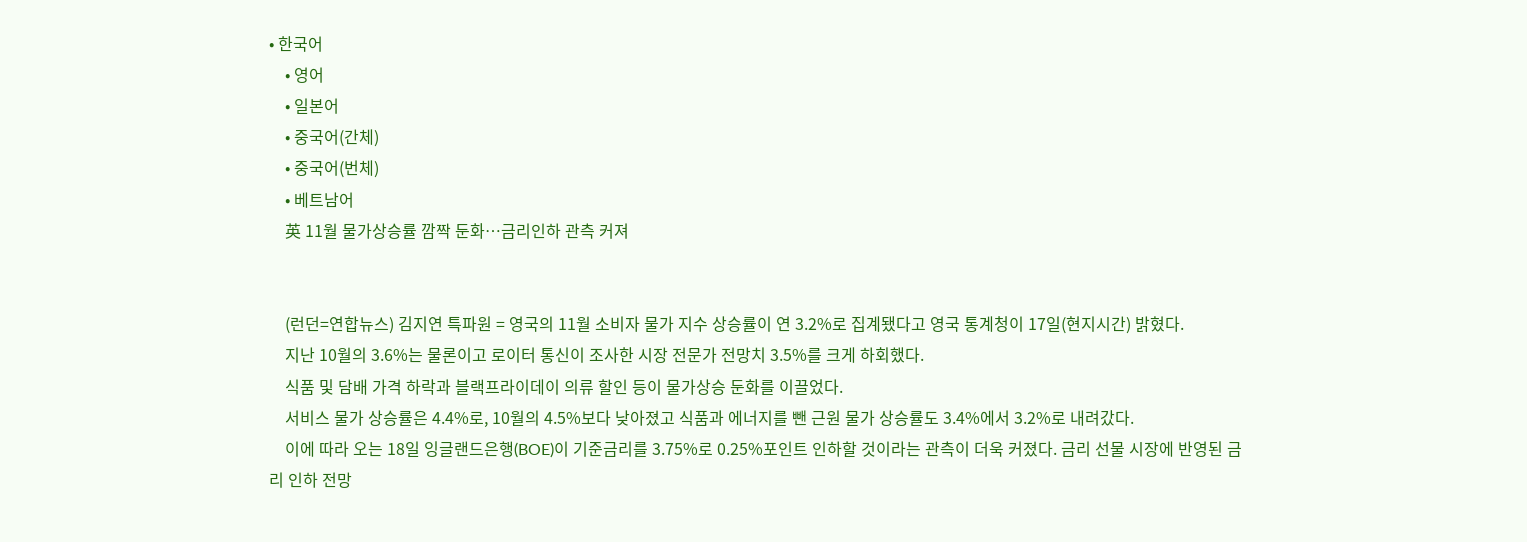• 한국어
    • 영어
    • 일본어
    • 중국어(간체)
    • 중국어(번체)
    • 베트남어
    英 11월 물가상승률 깜짝 둔화…금리인하 관측 커져


    (런던=연합뉴스) 김지연 특파원 = 영국의 11월 소비자 물가 지수 상승률이 연 3.2%로 집계됐다고 영국 통계청이 17일(현지시간) 밝혔다.
    지난 10월의 3.6%는 물론이고 로이터 통신이 조사한 시장 전문가 전망치 3.5%를 크게 하회했다.
    식품 및 담배 가격 하락과 블랙프라이데이 의류 할인 등이 물가상승 둔화를 이끌었다.
    서비스 물가 상승률은 4.4%로, 10월의 4.5%보다 낮아졌고 식품과 에너지를 뺀 근원 물가 상승률도 3.4%에서 3.2%로 내려갔다.
    이에 따라 오는 18일 잉글랜드은행(BOE)이 기준금리를 3.75%로 0.25%포인트 인하할 것이라는 관측이 더욱 커졌다. 금리 선물 시장에 반영된 금리 인하 전망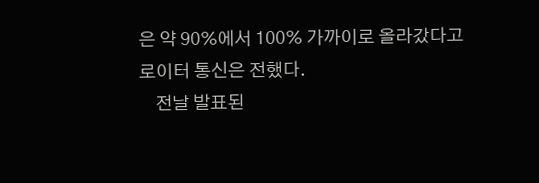은 약 90%에서 100% 가까이로 올라갔다고 로이터 통신은 전했다.
    전날 발표된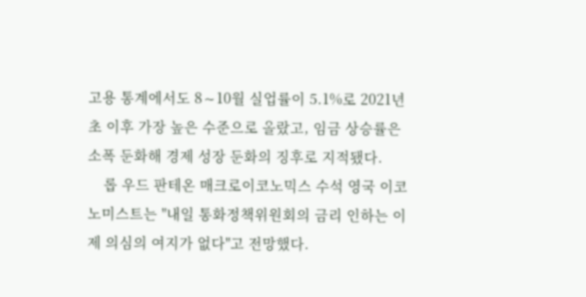고용 통계에서도 8∼10월 실업률이 5.1%로 2021년 초 이후 가장 높은 수준으로 올랐고, 임금 상승률은 소폭 둔화해 경제 성장 둔화의 징후로 지적됐다.
    롭 우드 판테온 매크로이코노믹스 수석 영국 이코노미스트는 "내일 통화정책위원회의 금리 인하는 이제 의심의 여지가 없다"고 전망했다.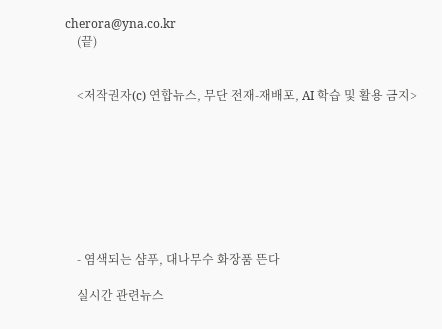cherora@yna.co.kr
    (끝)


    <저작권자(c) 연합뉴스, 무단 전재-재배포, AI 학습 및 활용 금지>








    - 염색되는 샴푸, 대나무수 화장품 뜬다

    실시간 관련뉴스